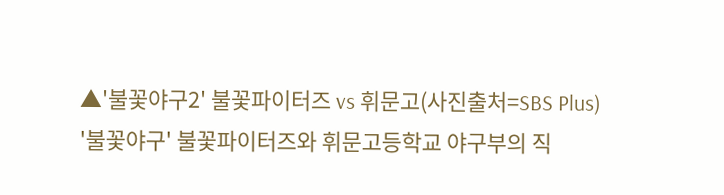▲'불꽃야구2' 불꽃파이터즈 vs 휘문고(사진출처=SBS Plus)
'불꽃야구' 불꽃파이터즈와 휘문고등학교 야구부의 직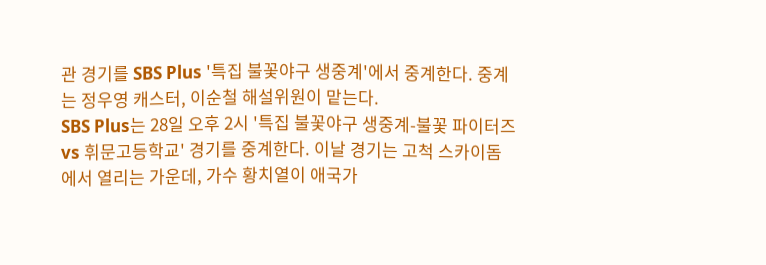관 경기를 SBS Plus '특집 불꽃야구 생중계'에서 중계한다. 중계는 정우영 캐스터, 이순철 해설위원이 맡는다.
SBS Plus는 28일 오후 2시 '특집 불꽃야구 생중계-불꽃 파이터즈 vs 휘문고등학교' 경기를 중계한다. 이날 경기는 고척 스카이돔에서 열리는 가운데, 가수 황치열이 애국가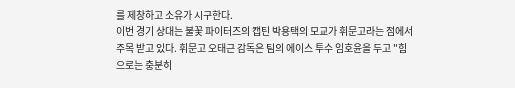를 제창하고 소유가 시구한다.
이번 경기 상대는 불꽃 파이터즈의 캡틴 박용택의 모교가 휘문고라는 점에서 주목 받고 있다. 휘문고 오태근 감독은 팀의 에이스 투수 임호윤을 두고 "힘으로는 충분히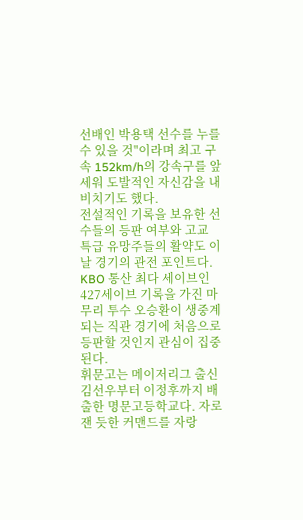선배인 박용택 선수를 누를 수 있을 것"이라며 최고 구속 152km/h의 강속구를 앞세워 도발적인 자신감을 내비치기도 했다.
전설적인 기록을 보유한 선수들의 등판 여부와 고교 특급 유망주들의 활약도 이날 경기의 관전 포인트다. KBO 통산 최다 세이브인 427세이브 기록을 가진 마무리 투수 오승환이 생중계되는 직관 경기에 처음으로 등판할 것인지 관심이 집중된다.
휘문고는 메이저리그 출신 김선우부터 이정후까지 배출한 명문고등학교다. 자로 잰 듯한 커맨드를 자랑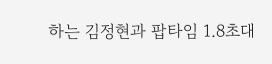하는 김정현과 팝타임 1.8초대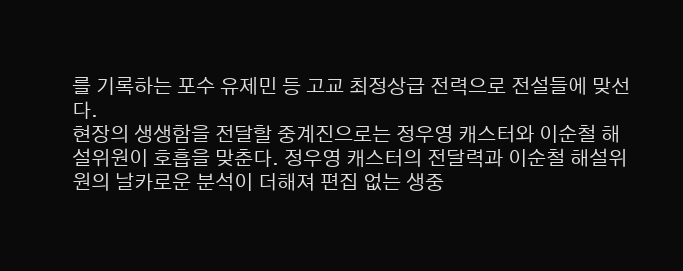를 기록하는 포수 유제민 등 고교 최정상급 전력으로 전설들에 맞선다.
현장의 생생함을 전달할 중계진으로는 정우영 캐스터와 이순철 해설위원이 호흡을 맞춘다. 정우영 캐스터의 전달력과 이순철 해설위원의 날카로운 분석이 더해져 편집 없는 생중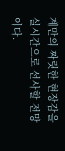계만의 짜릿한 현장감을 실시간으로 선사할 전망이다.